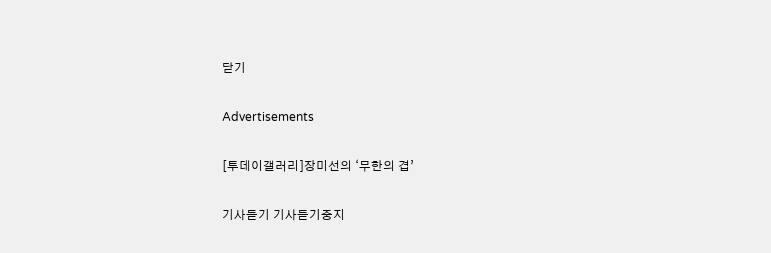닫기

Advertisements

[투데이갤러리]장미선의 ‘무한의 겹’

기사듣기 기사듣기중지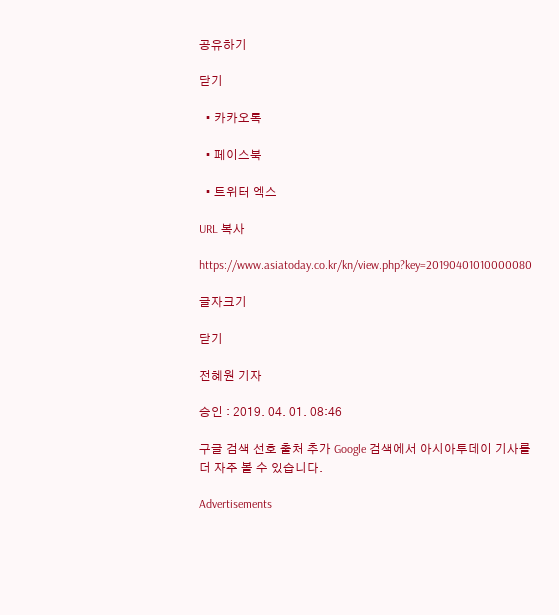공유하기

닫기

  • 카카오톡

  • 페이스북

  • 트위터 엑스

URL 복사

https://www.asiatoday.co.kr/kn/view.php?key=20190401010000080

글자크기

닫기

전혜원 기자

승인 : 2019. 04. 01. 08:46

구글 검색 선호 출처 추가 Google 검색에서 아시아투데이 기사를 더 자주 볼 수 있습니다.

Advertisements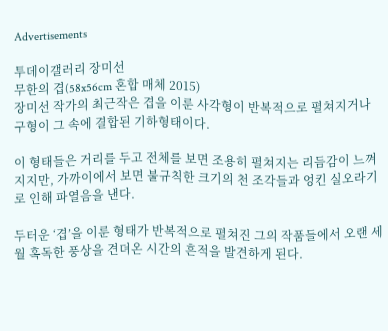Advertisements

투데이갤러리 장미선
무한의 겹(58x56cm 혼합 매체 2015)
장미선 작가의 최근작은 겹을 이룬 사각형이 반복적으로 펼쳐지거나 구형이 그 속에 결합된 기하형태이다.

이 형태들은 거리를 두고 전체를 보면 조용히 펼쳐지는 리듬감이 느껴지지만, 가까이에서 보면 불규칙한 크기의 천 조각들과 엉킨 실오라기로 인해 파열음을 낸다.

두터운 ‘겹’을 이룬 형태가 반복적으로 펼쳐진 그의 작품들에서 오랜 세월 혹독한 풍상을 견뎌온 시간의 흔적을 발견하게 된다.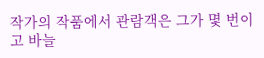작가의 작품에서 관람객은 그가 몇 번이고 바늘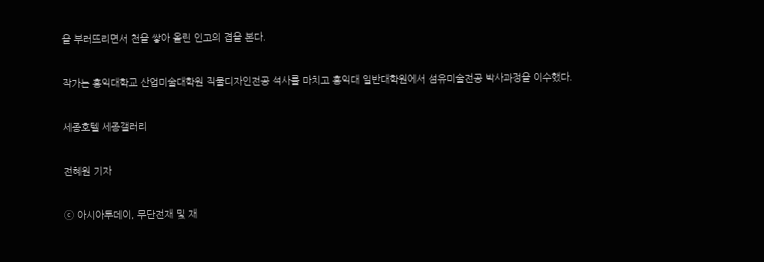을 부러뜨리면서 천을 쌓아 올린 인고의 겹을 본다.

작가는 홍익대학교 산업미술대학원 직물디자인전공 석사를 마치고 홍익대 일반대학원에서 섬유미술전공 박사과정을 이수했다.

세종호텔 세종갤러리

전혜원 기자

ⓒ 아시아투데이, 무단전재 및 재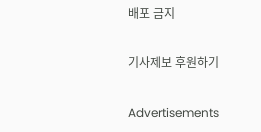배포 금지

기사제보 후원하기

Advertisements